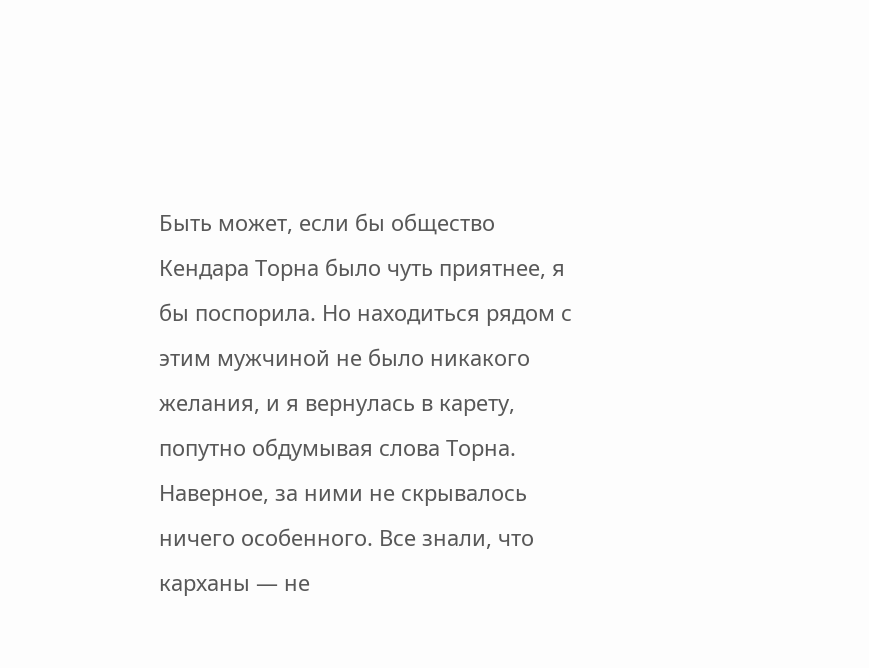Быть может, если бы общество Кендара Торна было чуть приятнее, я бы поспорила. Но находиться рядом с этим мужчиной не было никакого желания, и я вернулась в карету, попутно обдумывая слова Торна.
Наверное, за ними не скрывалось ничего особенного. Все знали, что карханы — не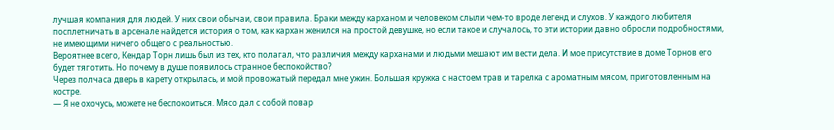лучшая компания для людей. У них свои обычаи, свои правила. Браки между карханом и человеком слыли чем-то вроде легенд и слухов. У каждого любителя посплетничать в арсенале найдется история о том, как кархан женился на простой девушке, но если такое и случалось, то эти истории давно обросли подробностями, не имеющими ничего общего с реальностью.
Вероятнее всего, Кендар Торн лишь был из тех, кто полагал, что различия между карханами и людьми мешают им вести дела. И мое присутствие в доме Торнов его будет тяготить. Но почему в душе появилось странное беспокойство?
Через полчаса дверь в карету открылась, и мой провожатый передал мне ужин. Большая кружка с настоем трав и тарелка с ароматным мясом, приготовленным на костре.
— Я не охочусь, можете не беспокоиться. Мясо дал с собой повар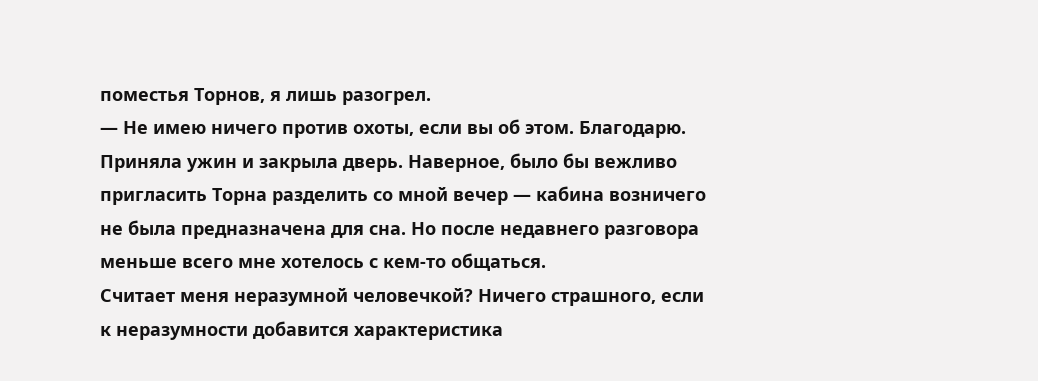поместья Торнов, я лишь разогрел.
— Не имею ничего против охоты, если вы об этом. Благодарю.
Приняла ужин и закрыла дверь. Наверное, было бы вежливо пригласить Торна разделить со мной вечер — кабина возничего не была предназначена для сна. Но после недавнего разговора меньше всего мне хотелось с кем-то общаться.
Считает меня неразумной человечкой? Ничего страшного, если к неразумности добавится характеристика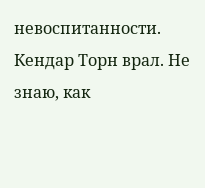невоспитанности.
Кендар Торн врал. Не знаю, как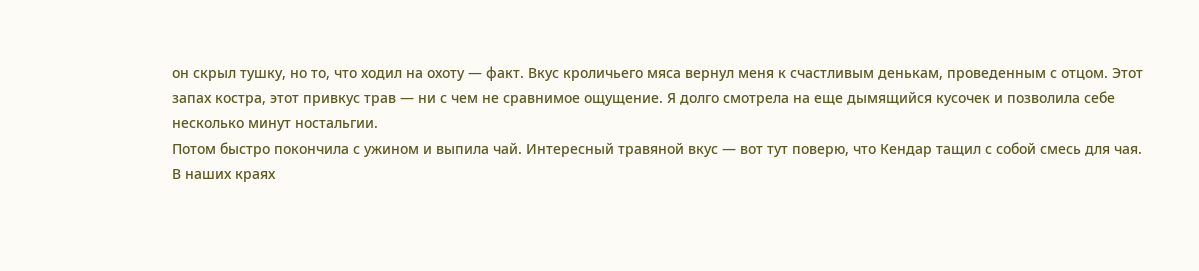он скрыл тушку, но то, что ходил на охоту — факт. Вкус кроличьего мяса вернул меня к счастливым денькам, проведенным с отцом. Этот запах костра, этот привкус трав — ни с чем не сравнимое ощущение. Я долго смотрела на еще дымящийся кусочек и позволила себе несколько минут ностальгии.
Потом быстро покончила с ужином и выпила чай. Интересный травяной вкус — вот тут поверю, что Кендар тащил с собой смесь для чая. В наших краях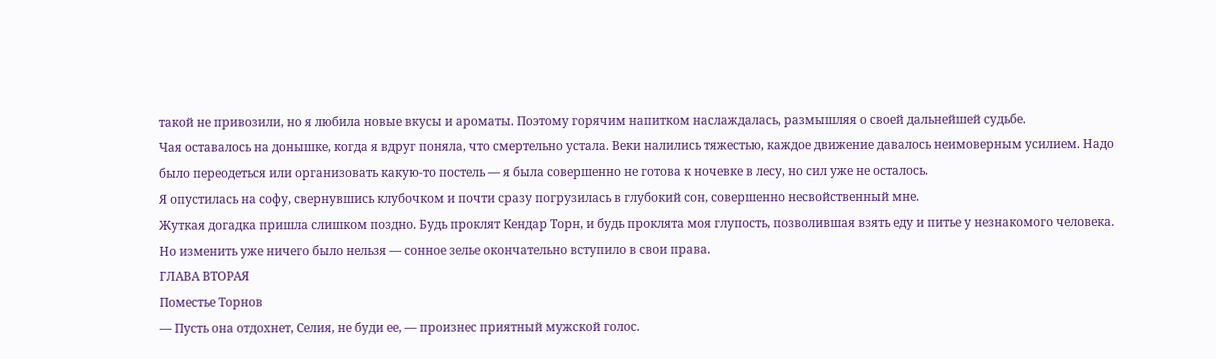такой не привозили, но я любила новые вкусы и ароматы. Поэтому горячим напитком наслаждалась, размышляя о своей дальнейшей судьбе.
Чая оставалось на донышке, когда я вдруг поняла, что смертельно устала. Веки налились тяжестью, каждое движение давалось неимоверным усилием. Надо было переодеться или организовать какую-то постель — я была совершенно не готова к ночевке в лесу, но сил уже не осталось.
Я опустилась на софу, свернувшись клубочком и почти сразу погрузилась в глубокий сон, совершенно несвойственный мне.
Жуткая догадка пришла слишком поздно. Будь проклят Кендар Торн, и будь проклята моя глупость, позволившая взять еду и питье у незнакомого человека.
Но изменить уже ничего было нельзя — сонное зелье окончательно вступило в свои права.
ГЛАВА ВТОРАЯ
Поместье Торнов
— Пусть она отдохнет, Селия, не буди ее, — произнес приятный мужской голос.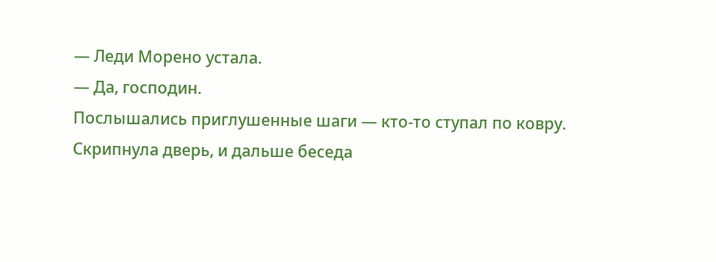— Леди Морено устала.
— Да, господин.
Послышались приглушенные шаги — кто-то ступал по ковру. Скрипнула дверь, и дальше беседа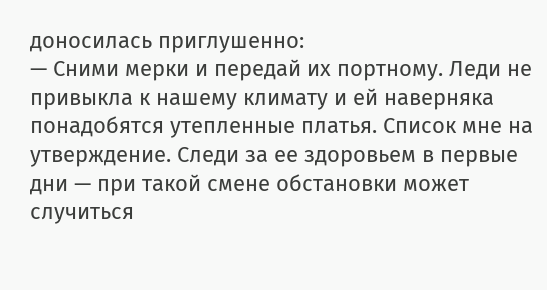доносилась приглушенно:
— Сними мерки и передай их портному. Леди не привыкла к нашему климату и ей наверняка понадобятся утепленные платья. Список мне на утверждение. Следи за ее здоровьем в первые дни — при такой смене обстановки может случиться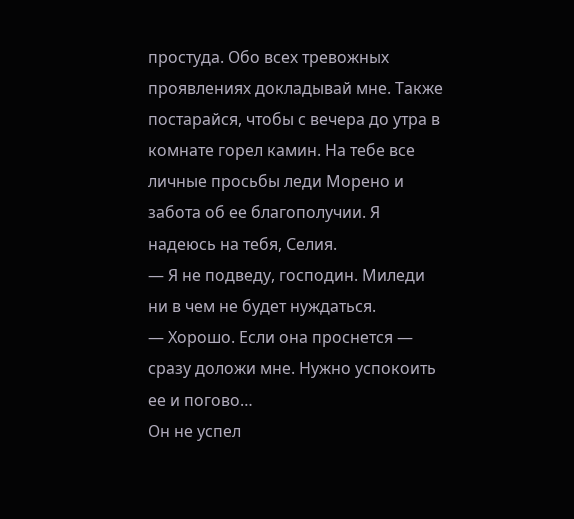простуда. Обо всех тревожных проявлениях докладывай мне. Также постарайся, чтобы с вечера до утра в комнате горел камин. На тебе все личные просьбы леди Морено и забота об ее благополучии. Я надеюсь на тебя, Селия.
— Я не подведу, господин. Миледи ни в чем не будет нуждаться.
— Хорошо. Если она проснется — сразу доложи мне. Нужно успокоить ее и погово…
Он не успел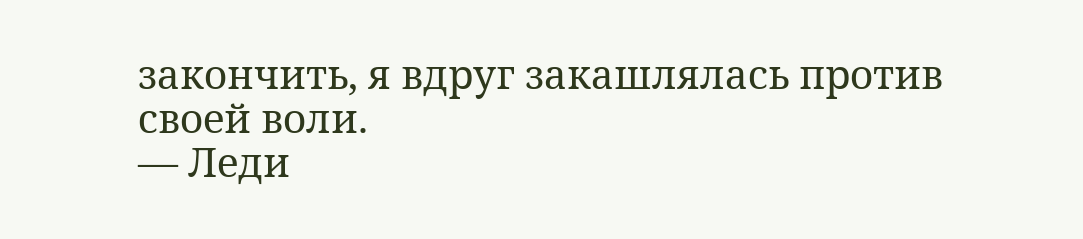закончить, я вдруг закашлялась против своей воли.
— Леди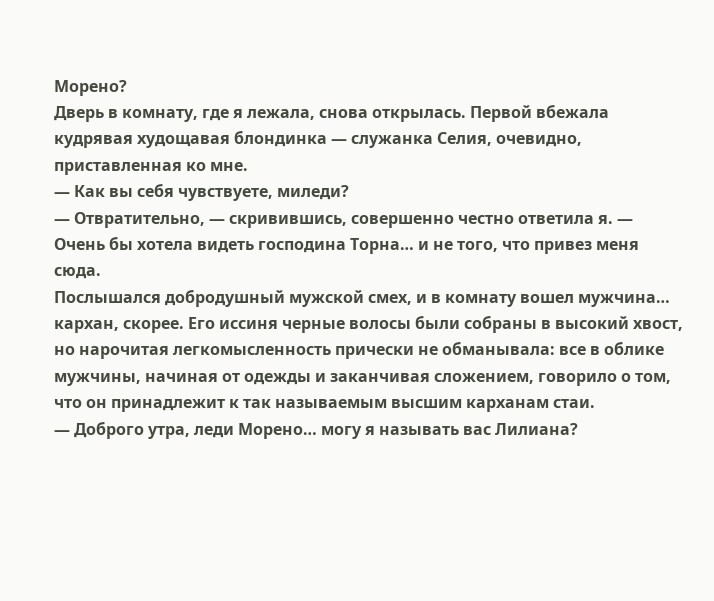Морено?
Дверь в комнату, где я лежала, снова открылась. Первой вбежала кудрявая худощавая блондинка — служанка Селия, очевидно, приставленная ко мне.
— Как вы себя чувствуете, миледи?
— Отвратительно, — скривившись, совершенно честно ответила я. — Очень бы хотела видеть господина Торна… и не того, что привез меня сюда.
Послышался добродушный мужской смех, и в комнату вошел мужчина… кархан, скорее. Его иссиня черные волосы были собраны в высокий хвост, но нарочитая легкомысленность прически не обманывала: все в облике мужчины, начиная от одежды и заканчивая сложением, говорило о том, что он принадлежит к так называемым высшим карханам стаи.
— Доброго утра, леди Морено… могу я называть вас Лилиана?